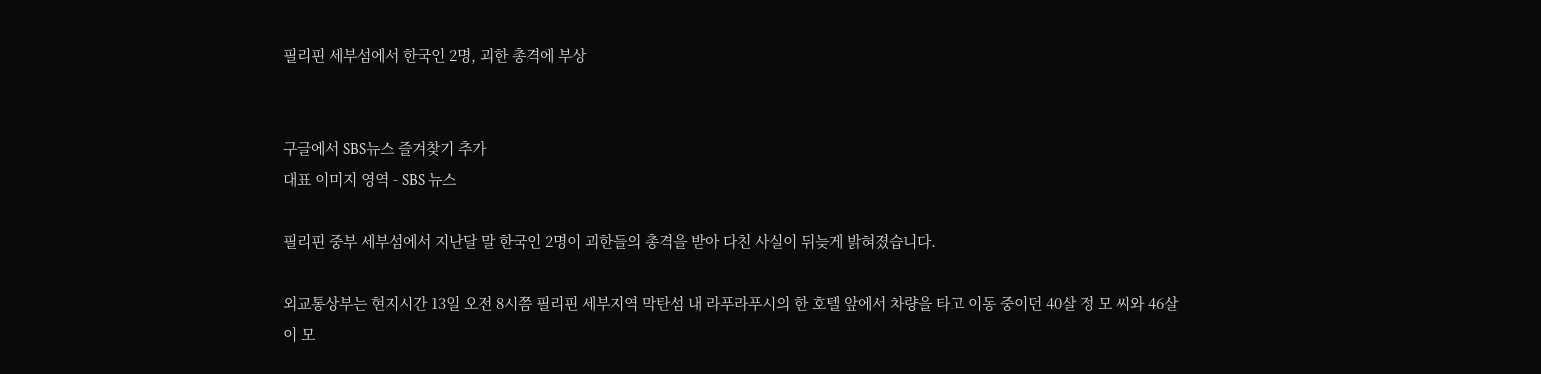필리핀 세부섬에서 한국인 2명, 괴한 총격에 부상


구글에서 SBS뉴스 즐겨찾기 추가
대표 이미지 영역 - SBS 뉴스

필리핀 중부 세부섬에서 지난달 말 한국인 2명이 괴한들의 총격을 받아 다친 사실이 뒤늦게 밝혀졌습니다.

외교통상부는 현지시간 13일 오전 8시쯤 필리핀 세부지역 막탄섬 내 라푸라푸시의 한 호텔 앞에서 차량을 타고 이동 중이던 40살 정 모 씨와 46살 이 모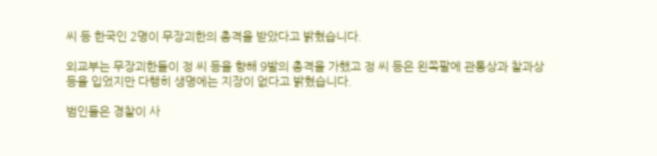씨 등 한국인 2명이 무장괴한의 총격을 받았다고 밝혔습니다.

외교부는 무장괴한들이 정 씨 등을 향해 9발의 총격을 가했고 정 씨 등은 왼쪽팔에 관통상과 찰과상 등을 입었지만 다행히 생명에는 지장이 없다고 밝혔습니다.

범인들은 경찰이 사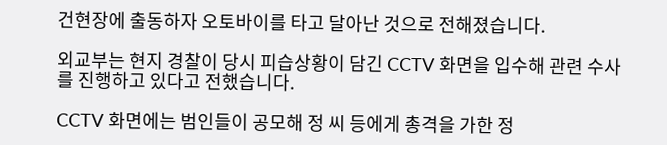건현장에 출동하자 오토바이를 타고 달아난 것으로 전해졌습니다.

외교부는 현지 경찰이 당시 피습상황이 담긴 CCTV 화면을 입수해 관련 수사를 진행하고 있다고 전했습니다.

CCTV 화면에는 범인들이 공모해 정 씨 등에게 총격을 가한 정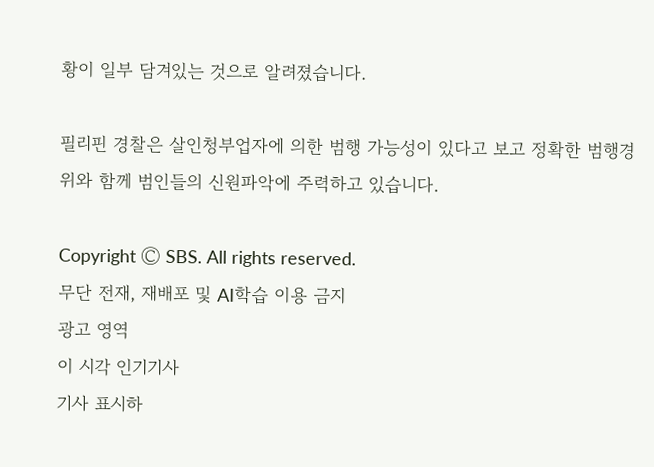황이 일부 담겨있는 것으로 알려졌습니다.

필리핀 경찰은 살인청부업자에 의한 범행 가능성이 있다고 보고 정확한 범행경위와 함께 범인들의 신원파악에 주력하고 있습니다.

Copyright Ⓒ SBS. All rights reserved.
무단 전재, 재배포 및 AI학습 이용 금지
광고 영역
이 시각 인기기사
기사 표시하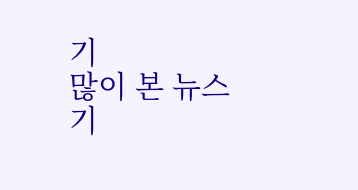기
많이 본 뉴스
기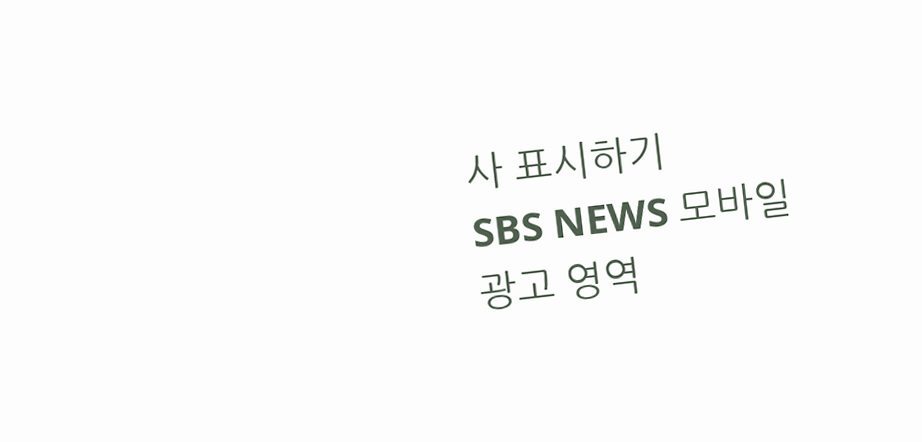사 표시하기
SBS NEWS 모바일
광고 영역